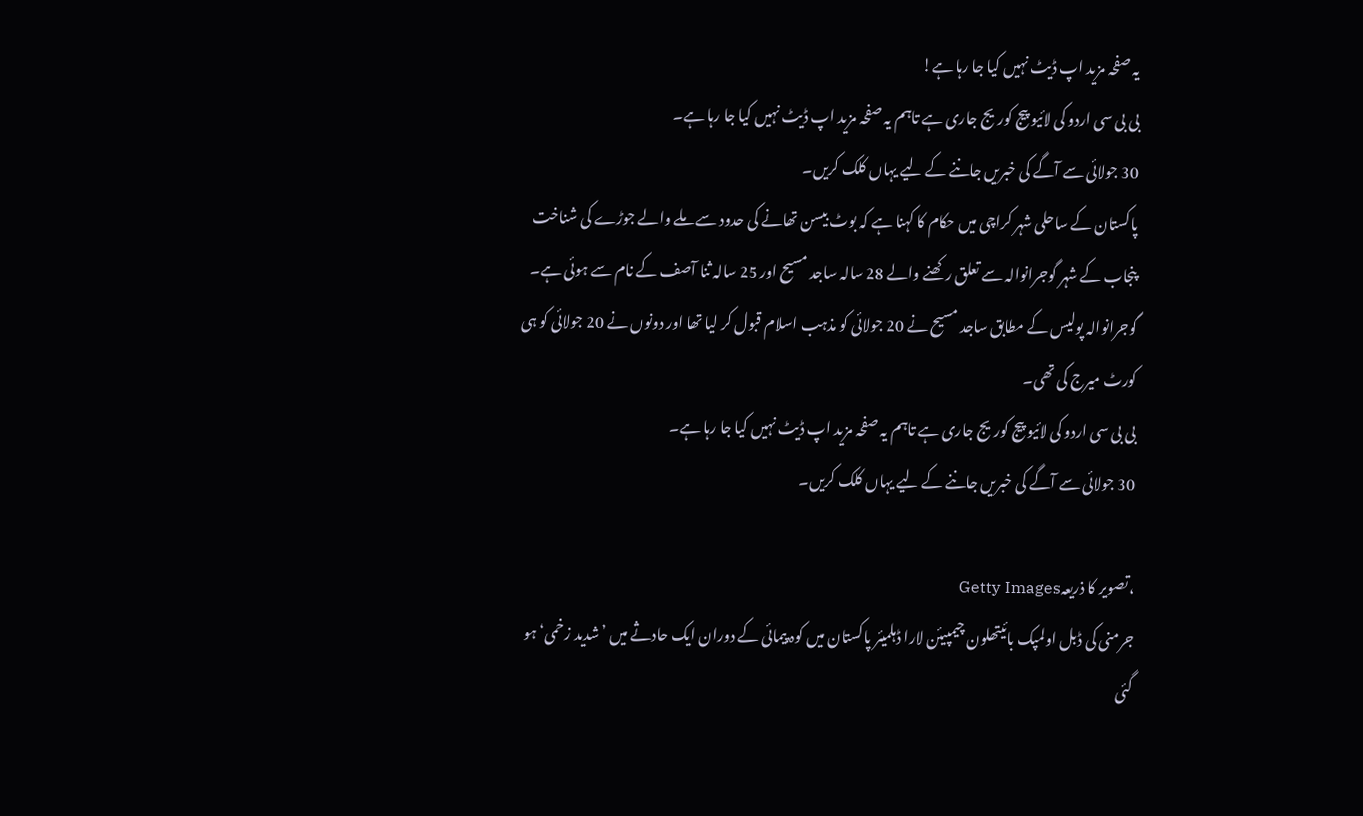یہ صفحہ مزید اپ ڈیٹ نہیں کیا جا رہا ہے!
بی بی سی اردو کی لائیو پیج کوریج جاری ہے تاہم یہ صفحہ مزید اپ ڈیٹ نہیں کیا جا رہا ہے۔
30 جولائی سے آگے کی خبریں جاننے کے لیے یہاں کلک کریں۔
پاکستان کے ساحلی شہر کراچی میں حکام کا کہنا ہے کہ بوٹ بیسن تھانے کی حدود سے ملے والے جوڑے کی شناخت پنجاب کے شہر گوجرانوالہ سے تعلق رکھنے والے 28 سالہ ساجد مسیح اور 25 سالہ ثنا آصف کے نام سے ہوئی ہے۔ گوجرانوالہ پولیس کے مطابق ساجد مسیح نے 20 جولائی کو مذہب اسلام قبول کر لیا تھا اور دونوں نے 20 جولائی کو ہی کورٹ میرج کی تھی۔
بی بی سی اردو کی لائیو پیج کوریج جاری ہے تاہم یہ صفحہ مزید اپ ڈیٹ نہیں کیا جا رہا ہے۔
30 جولائی سے آگے کی خبریں جاننے کے لیے یہاں کلک کریں۔

،تصویر کا ذریعہGetty Images
جرمنی کی ڈبل اولمپک بائیتھلون چیمپیئن لارا ڈہلمیئر پاکستان میں کوہ پیمائی کے دوران ایک حادثے میں ’شدید زخمی‘ ہو گئی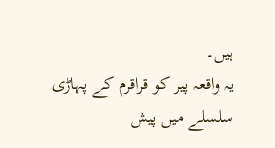ہیں۔
یہ واقعہ پیر کو قراقرم کے پہاڑی سلسلے میں پیش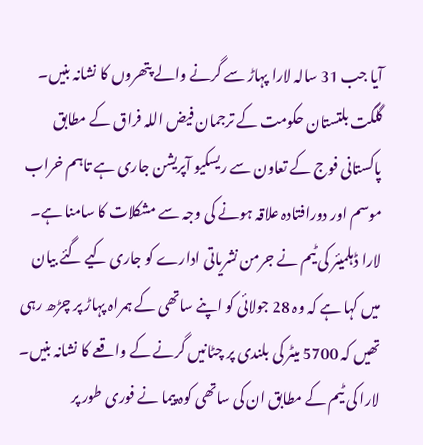آیا جب 31 سالہ لارا پہاڑ سے گرنے والے پتھروں کا نشانہ بنیں۔
گلگت بلتستان حکومت کے ترجمان فیض اللہ فراق کے مطابق پاکستانی فوج کے تعاون سے ریسکیو آپریشن جاری ہے تاہم خراب موسم اور دورافتادہ علاقہ ہونے کی وجہ سے مشکلات کا سامنا ہے۔
لارا ڈہلمیئر کی ٹیم نے جرمن نشریاتی ادارے کو جاری کیے گئے بیان میں کہا ہے کہ وہ 28 جولائی کو اپنے ساتھی کے ہمراہ پہاڑ پر چڑھ رہی تھیں کہ 5700 میٹر کی بلندی پر چٹانیں گرنے کے واقعے کا نشانہ بنیں۔
لارا کی ٹیم کے مطابق ان کی ساتھی کوہ پیما نے فوری طور پر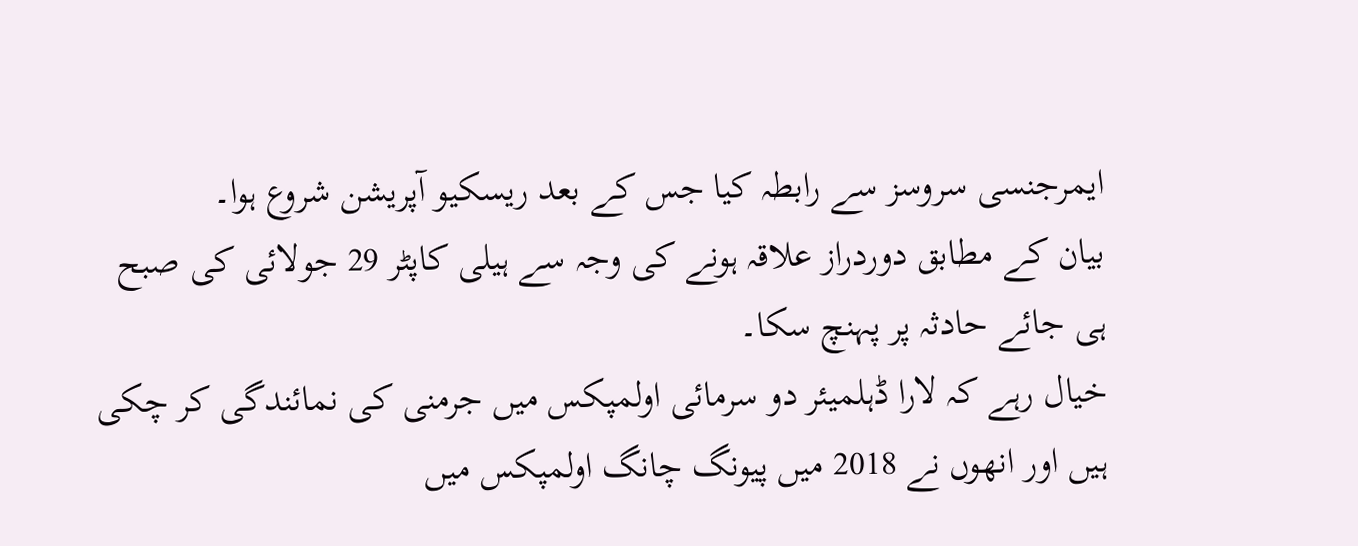ایمرجنسی سروسز سے رابطہ کیا جس کے بعد ریسکیو آپریشن شروع ہوا۔
بیان کے مطابق دوردراز علاقہ ہونے کی وجہ سے ہیلی کاپٹر 29 جولائی کی صبح ہی جائے حادثہ پر پہنچ سکا۔
خیال رہے کہ لارا ڈہلمیئر دو سرمائی اولمپکس میں جرمنی کی نمائندگی کر چکی ہیں اور انھوں نے 2018 میں پیونگ چانگ اولمپکس میں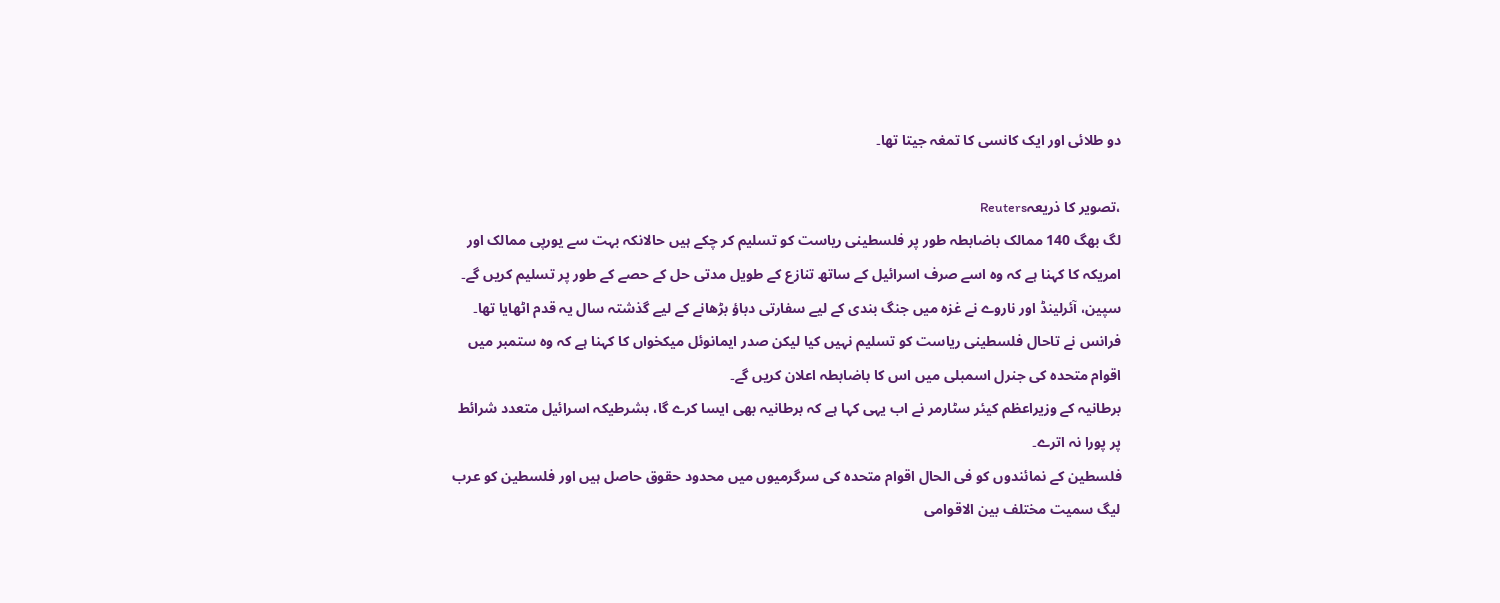دو طلائی اور ایک کانسی کا تمغہ جیتا تھا۔

،تصویر کا ذریعہReuters
لگ بھگ 140 ممالک باضابطہ طور پر فلسطینی ریاست کو تسلیم کر چکے ہیں حالانکہ بہت سے یورپی ممالک اور امریکہ کا کہنا ہے کہ وہ اسے صرف اسرائیل کے ساتھ تنازع کے طویل مدتی حل کے حصے کے طور پر تسلیم کریں گے۔
سپین، آئرلینڈ اور ناروے نے غزہ میں جنگ بندی کے لیے سفارتی دباؤ بڑھانے کے لیے گذشتہ سال یہ قدم اٹھایا تھا۔
فرانس نے تاحال فلسطینی ریاست کو تسلیم نہیں کیا لیکن صدر ایمانوئل میکخواں کا کہنا ہے کہ وہ ستمبر میں اقوام متحدہ کی جنرل اسمبلی میں اس کا باضابطہ اعلان کریں گے۔
برطانیہ کے وزیراعظم کیئر سٹارمر نے اب یہی کہا ہے کہ برطانیہ بھی ایسا کرے گا، بشرطیکہ اسرائیل متعدد شرائط پر پورا نہ اترے۔
فلسطین کے نمائندوں کو فی الحال اقوام متحدہ کی سرگرمیوں میں محدود حقوق حاصل ہیں اور فلسطین کو عرب لیگ سمیت مختلف بین الاقوامی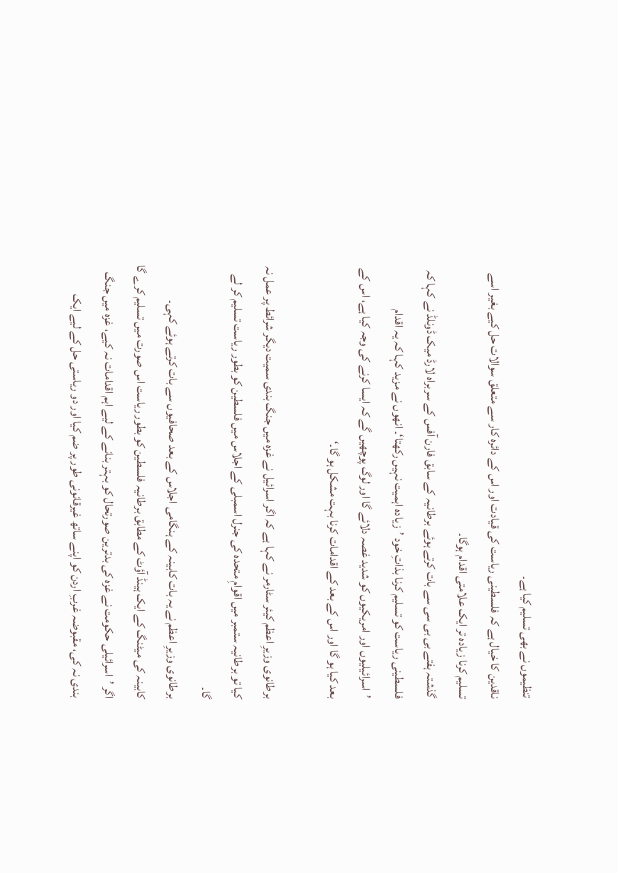تنظیموں نے بھی تسلیم کیا ہے۔
ناقدین کا خیال ہے کہ فلسطینی ریاست کی قیادت اور اس کے دائرہ کار سے متعلق سوالات حل کیے بغیر اسے تسلیم کرنا زیادہ تر ایک علامتی اقدام ہوگا۔
گذشتہ ہفتے بی بی سی سے بات کرتے ہوئے برطانیہ کے سابق فارن آفس کے سربراہ لارڈ میک ڈونلڈ نے کہا کہ فلسطینی ریاست کو تسلیم کرنا بذاتِ خود ’زیادہ اہمیت نہیں رکھتا‘۔ انھوں نے مزید کہا کہ یہ اقدام ’اسرائیلیوں اور امریکیوں کو شدید غصہ دلائے گا اور لوگ پوچھیں گے کہ ایسا کرنے کی وجہ کیا ہے، اس کے بعد کیا ہو گا اور اس کے بعد کے اقدامات کرنا بہت مشکل ہو گا۔‘

برطانوی وزیرِ اعظم کیئر سٹارمر نے کہا ہے کہ اگر اسرائیل نے غزہ میں جنگ بندی سمیت دیگر شرائط پر عمل نہ کیا تو برطانیہ ستمبر میں اقوامِ متحدہ کی جنرل اسمبلی کے اجلاس میں فلسطین کو بطور ریاست تسلیم کر لے گا۔
برطانوی وزیرِ اعظم نے یہ بات کابینہ کے ہنگامی اجلاس کے بعد صحافیوں سے بات کرتے ہوئے کہی۔
کابینہ کی میٹنگ کے ایک ہینڈ آؤٹ کے مطابق برطانیہ فلسطین کو بطور ریاست اس صورت میں تسلیم کرے گا اگر ’اسرائیلی حکومت نے غزہ کی بدترین صورتحال کو بہتر بنانے کے لیے اہم اقدامات نہ کیے، غزہ میں جنگ بندی نہ کی، مقبوضہ غربِ اردن کو اپنے ساتھ غیرقانونی طور پر ضم کیا اور دو ریاستی حل کے لیے ایک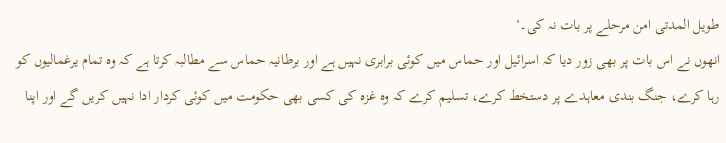طویل المدتی امن مرحلے پر بات نہ کی۔‘
انھوں نے اس بات پر بھی زور دیا کہ اسرائیل اور حماس میں کوئی برابری نہیں ہے اور برطانیہ حماس سے مطالبہ کرتا ہے کہ وہ تمام یرغمالیوں کو رہا کرے، جنگ بندی معاہدے پر دستخط کرے، تسلیم کرے کہ وہ غزہ کی کسی بھی حکومت میں کوئی کردار ادا نہیں کریں گے اور اپنا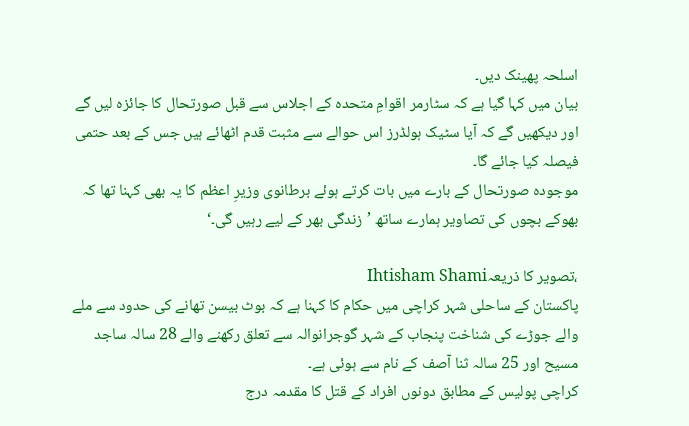اسلحہ پھینک دیں۔
بیان میں کہا گیا ہے کہ سٹارمر اقوامِ متحدہ کے اجلاس سے قبل صورتحال کا جائزہ لیں گے اور دیکھیں گے کہ آیا سٹیک ہولڈرز اس حوالے سے مثبت قدم اٹھائے ہیں جس کے بعد حتمی فیصلہ کیا جائے گا۔
موجودہ صورتحال کے بارے میں بات کرتے ہوئے برطانوی وزیرِ اعظم کا یہ بھی کہنا تھا کہ بھوکے بچوں کی تصاویر ہمارے ساتھ ’زندگی بھر کے لیے رہیں گی۔‘

،تصویر کا ذریعہIhtisham Shami
پاکستان کے ساحلی شہر کراچی میں حکام کا کہنا ہے کہ بوٹ بیسن تھانے کی حدود سے ملے والے جوڑے کی شناخت پنجاب کے شہر گوجرانوالہ سے تعلق رکھنے والے 28 سالہ ساجد مسیح اور 25 سالہ ثنا آصف کے نام سے ہوئی ہے۔
کراچی پولیس کے مطابق دونوں افراد کے قتل کا مقدمہ درج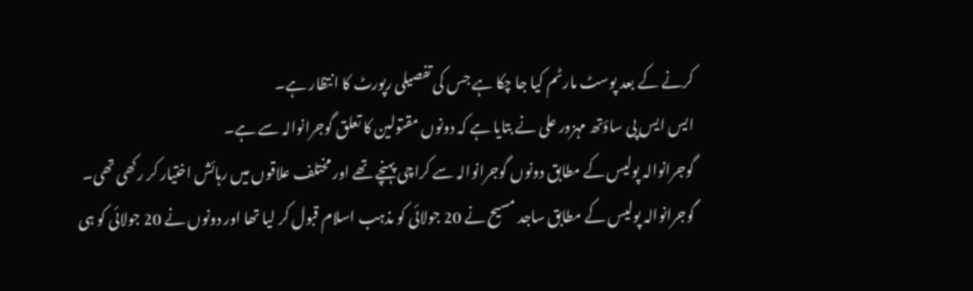کرنے کے بعد پوسٹ مارٹم کیا جا چکا ہے جس کی تفصیلی رپورٹ کا انتظار ہے۔
ایس ایس پی ساؤتھ مہزور علی نے بتایا ہے کہ دونوں مقتولین کا تعلق گوجرانوالہ سے ہے۔
گوجرانوالہ پولیس کے مطابق دونوں گوجرانوالہ سے کراچی پہنچے تھے اور مختلف علاقوں میں رہائش اختیار کر رکھی تھی۔
گوجرانوالہ پولیس کے مطابق ساجد مسیح نے 20 جولائی کو مذہب اسلام قبول کر لیا تھا اور دونوں نے 20 جولائی کو ہی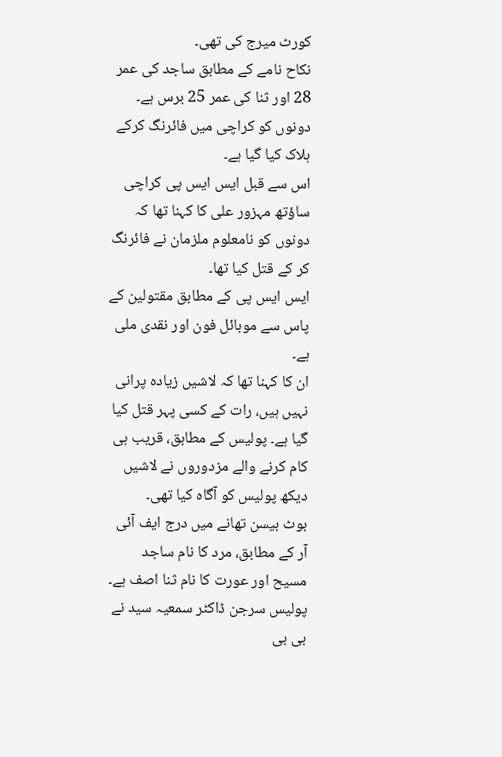کورٹ میرج کی تھی۔
نکاح نامے کے مطابق ساجد کی عمر 28 اور ثنا کی عمر 25 برس ہے۔
دونوں کو کراچی میں فائرنگ کرکے ہلاک کیا گیا ہے۔
اس سے قبل ایس ایس پی کراچی ساؤتھ مہزور علی کا کہنا تھا کہ دونوں کو نامعلوم ملزمان نے فائرنگ کر کے قتل کیا تھا۔
ایس ایس پی کے مطابق مقتولین کے پاس سے موبائل فون اور نقدی ملی ہے۔
ان کا کہنا تھا کہ لاشیں زیادہ پرانی نہیں ہیں، رات کے کسی پہر قتل کیا گیا ہے۔ پولیس کے مطابق، قریب ہی کام کرنے والے مزدوروں نے لاشیں دیکھ پولیس کو آگاہ کیا تھی۔
بوٹ بیسن تھانے میں درج ایف آئی آر کے مطابق، مرد کا نام ساجد مسیح اور عورت کا نام ثنا اصف ہے۔
پولیس سرجن ڈاکٹر سمعیہ سید نے بی بی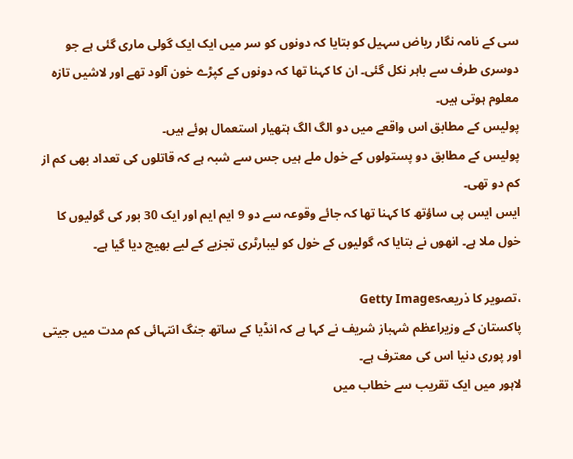سی کے نامہ نگار ریاض سہیل کو بتایا کہ دونوں کو سر میں ایک ایک گولی ماری گئی ہے جو دوسری طرف سے باہر نکل گئی۔ ان کا کہنا تھا کہ دونوں کے کپڑے خون آلود تھے اور لاشیں تازہ معلوم ہوتی ہیں۔
پولیس کے مطابق اس واقعے میں دو الگ الگ ہتھیار استعمال ہوئے ہیں۔
پولیس کے مطابق دو پستولوں کے خول ملے ہیں جس سے شبہ ہے کہ قاتلوں کی تعداد بھی کم از کم دو تھی۔
ایس ایس پی ساؤتھ کا کہنا تھا کہ جائے وقوعہ سے دو 9 ایم ایم اور ایک 30 بور کی گولیوں کا خول ملا ہے۔ انھوں نے بتایا کہ گولیوں کے خول کو لیبارٹری تجزیے کے لیے بھیج دیا گیا ہے۔

،تصویر کا ذریعہGetty Images
پاکستان کے وزیراعظم شہباز شریف نے کہا ہے کہ انڈیا کے ساتھ جنگ انتہائی کم مدت میں جیتی اور پوری دنیا اس کی معترف ہے۔
لاہور میں ایک تقریب سے خطاب میں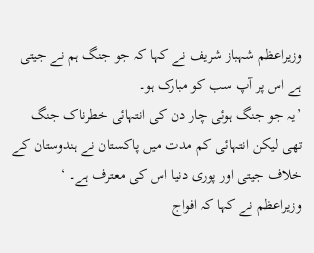وزیراعظم شہباز شریف نے کہا کہ جو جنگ ہم نے جیتی ہے اس پر آپ سب کو مبارک ہو۔
’یہ جو جنگ ہوئی چار دن کی انتہائی خطرناک جنگ تھی لیکن انتہائی کم مدت میں پاکستان نے ہندوستان کے خلاف جیتی اور پوری دنیا اس کی معترف ہے۔ ‘
وزیراعظم نے کہا کہ افواج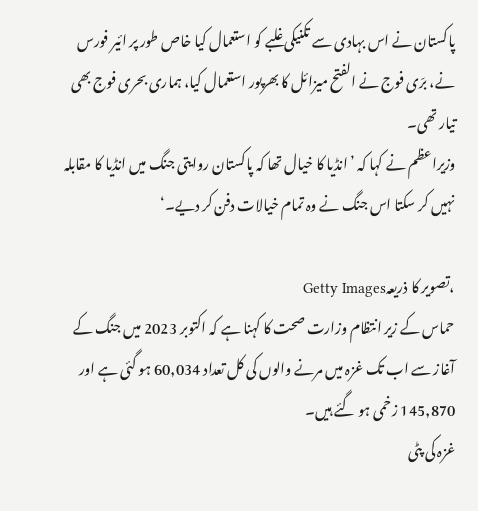پاکستان نے اس بہادی سے تکنیکی غلبے کو استعمال کیا خاص طور پر ائیر فورس نے، برّی فوج نے الفتح میزائل کا بھرپور استعمال کیا، ہماری بحری فوج بھی تیار تھی۔
وزیراعظم نے کہا کہ ’انڈیا کا خیال تھا کہ پاکستان روایتی جنگ میں انڈیا کا مقابلہ نہیں کر سکتا اس جنگ نے وہ تمام خیالات دفن کر دیے۔‘

،تصویر کا ذریعہGetty Images
حماس کے زیر انتظام وزارت صحت کا کہنا ہے کہ اکتوبر 2023 میں جنگ کے آغاز سے اب تک غزہ میں مرنے والوں کی کل تعداد 60,034 ہو گئی ہے اور 145,870 زخمی ہو گئے ہیں۔
غزہ کی پٹی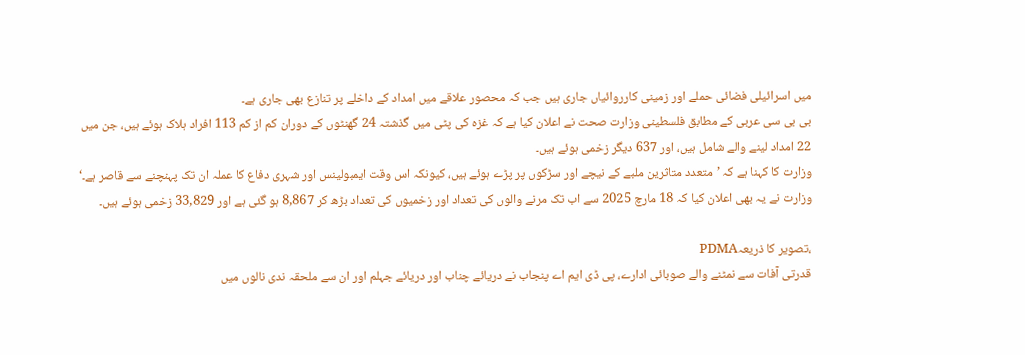میں اسرائیلی فضائی حملے اور زمینی کارروائیاں جاری ہیں جب کہ محصور علاقے میں امداد کے داخلے پر تنازع بھی جاری ہے۔
بی بی سی عربی کے مطابق فلسطینی وزارت صحت نے اعلان کیا ہے کہ غزہ کی پٹی میں گذشتہ 24 گھنٹوں کے دوران کم از کم 113 افراد ہلاک ہوئے ہیں، جن میں 22 امداد لینے والے شامل ہیں، اور 637 دیگر زخمی ہوئے ہیں۔
وزارت کا کہنا ہے کہ ’متعدد متاثرین ملبے کے نیچے اور سڑکوں پر پڑے ہوئے ہیں، کیونکہ اس وقت ایمبولینس اور شہری دفاع کا عملہ ان تک پہنچنے سے قاصر ہے۔‘
وزارت نے یہ بھی اعلان کیا کہ 18 مارچ 2025 سے اب تک مرنے والوں کی تعداد اور زخمیوں کی تعداد بڑھ کر 8,867 ہو گئی ہے اور 33,829 زخمی ہوئے ہیں۔

،تصویر کا ذریعہPDMA
قدرتی آفات سے نمٹنے والے صوبائی ادارے، پی ڈی ایم اے پنجاب نے دریائے چناب اور دریائے جہلم اور ان سے ملحقہ ندی نالوں میں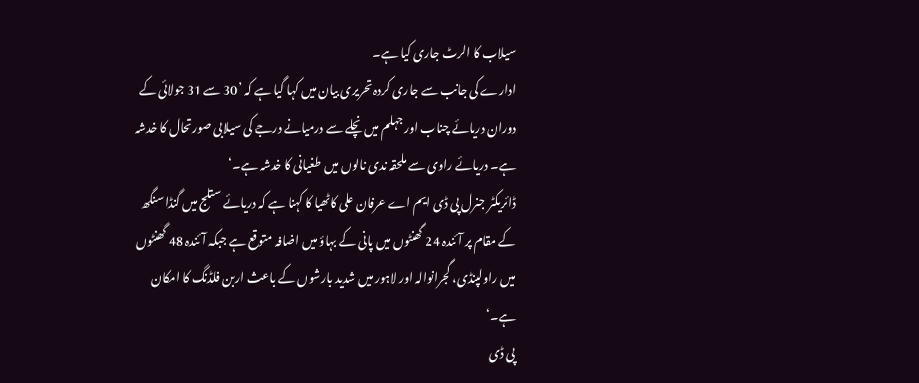سیلاب کا الرٹ جاری کیا ہے۔
ادارے کی جانب سے جاری کردہ تحریری بیان میں کہا گیا ہے کہ ’30 سے 31 جولائی کے دوران دریائے چناب اور جہلم میں نچلے سے درمیانے درجے کی سیلابی صورتحال کا خدشہ ہے۔ دریائے راوی سے ملحقہ ندی نالوں میں طغیانی کا خدشہ ہے۔‘
ڈائریکٹر جنرل پی ڈی ایم اے عرفان علی کاٹھیا کا کہنا ہے کہ دریائے ستلج میں گنڈا سنگھ کے مقام پر آئندہ 24 گھنٹوں میں پانی کے بہاؤ میں اضافہ متوقع ہے جبکہ آئندہ 48 گھنٹوں میں راولپنڈی، گجرانوالہ اور لاہور میں شدید بارشوں کے باعث اربن فلڈنگ کا امکان ہے۔‘
پی ڈی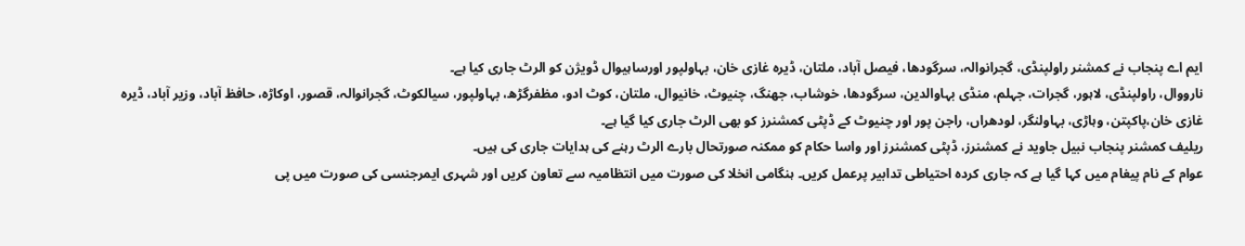ایم اے پنجاب نے کمشنر راولپنڈی، گجرانوالہ، سرگودھا، فیصل آباد، ملتان، ڈیرہ غازی خان، بہاولپور اورساہیوال ڈویژن کو الرٹ جاری کیا ہے۔
نارووال، راولپنڈی، لاہور، گجرات، جہلم، منڈی بہاوالدین، سرگودھا، خوشاب، جھنگ، چنیوٹ، خانیوال، ملتان، کوٹ ادو، مظفرگڑھ، بہاولپور، سیالکوٹ، گجرانوالہ، قصور، اوکاڑہ، حافظ آباد، وزیر آباد، ڈیرہ غازی خان،پاکپتن، وہاڑی، بہاولنگر، لودھراں، راجن پور اور چنیوٹ کے ڈپٹی کمشنرز کو بھی الرٹ جاری کیا گیا ہے۔
ریلیف کمشنر پنجاب نبیل جاوید نے کمشنرز، ڈپٹی کمشنرز اور واسا حکام کو ممکنہ صورتحال بارے الرٹ رہنے کی ہدایات جاری کی ہیں۔
عوام کے نام پیغام میں کہا گیا ہے کہ جاری کردہ احتیاطی تدابیر پرعمل کریں۔ ہنگامی انخلا کی صورت میں انتظامیہ سے تعاون کریں اور شہری ایمرجنسی کی صورت میں پی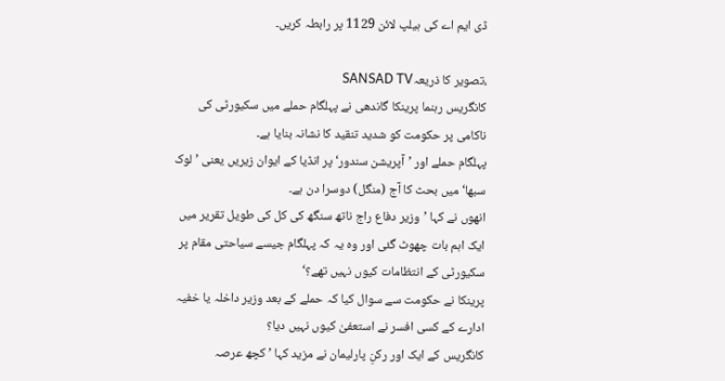ڈی ایم اے کی ہیلپ لائن 1129 پر رابطہ کریں۔

،تصویر کا ذریعہSANSAD TV
کانگریس رہنما پرینکا گاندھی نے پہلگام حملے میں سکیورٹی کی ناکامی پر حکومت کو شدید تنقید کا نشانہ بنایا ہے۔
پہلگام حملے اور ’آپریشن سندور‘ پر انڈیا کے ایوان زیریں یعنی ’لوک سبھا‘ میں بحث کا آج (منگل) دوسرا دن ہے۔
انھوں نے کہا ’وزیر دفاع راج ناتھ سنگھ کی کل کی طویل تقریر میں ایک اہم بات چھوٹ گئی اور وہ یہ کہ پہلگام جیسے سیاحتی مقام پر سکیورٹی کے انتظامات کیوں نہیں تھے؟‘
پرینکا نے حکومت سے سوال کیا کہ حملے کے بعد وزیر داخلہ یا خفیہ ادارے کے کسی افسر نے استعفیٰ کیوں نہیں دیا؟
کانگریس کے ایک اور رکنِ پارلیمان نے مزید کہا ’کچھ عرصہ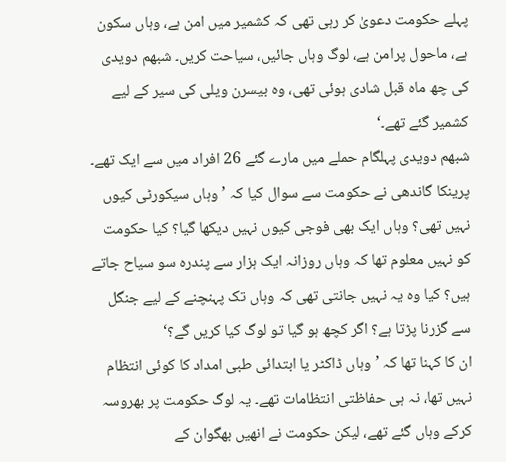پہلے حکومت دعویٰ کر رہی تھی کہ کشمیر میں امن ہے، وہاں سکون ہے، ماحول پرامن ہے، لوگ وہاں جائیں، سیاحت کریں۔ شبھم دویدی کی چھ ماہ قبل شادی ہوئی تھی، وہ بیسرن ویلی کی سیر کے لیے کشمیر گئے تھے۔‘
شبھم دویدی پہلگام حملے میں مارے گئے 26 افراد میں سے ایک تھے۔
پرینکا گاندھی نے حکومت سے سوال کیا کہ ’وہاں سیکورٹی کیوں نہیں تھی؟ وہاں ایک بھی فوجی کیوں نہیں دیکھا گیا؟ کیا حکومت کو نہیں معلوم تھا کہ وہاں روزانہ ایک ہزار سے پندرہ سو سیاح جاتے ہیں؟ کیا وہ یہ نہیں جانتی تھی کہ وہاں تک پہنچنے کے لیے جنگل سے گزرنا پڑتا ہے؟ اگر کچھ ہو گیا تو لوگ کیا کریں گے؟‘
ان کا کہنا تھا کہ ’وہاں ڈاکٹر یا ابتدائی طبی امداد کا کوئی انتظام نہیں تھا، نہ ہی حفاظتی انتظامات تھے۔ یہ لوگ حکومت پر بھروسہ کرکے وہاں گئے تھے، لیکن حکومت نے انھیں بھگوان کے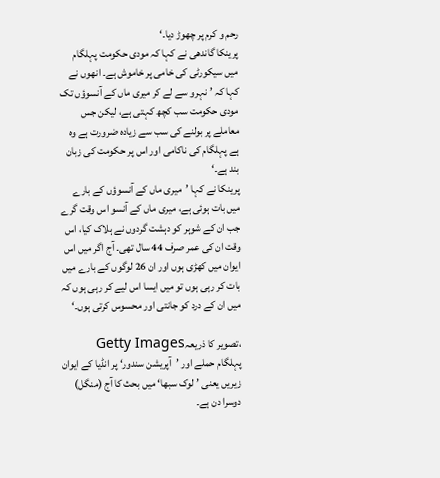رحم و کرم پر چھوڑ دیا۔‘
پرینکا گاندھی نے کہا کہ مودی حکومت پہلگام میں سیکورٹی کی خامی پر خاموش ہے۔ انھوں نے کہا کہ ’نہرو سے لے کر میری ماں کے آنسوؤں تک مودی حکومت سب کچھ کہتی ہے، لیکن جس معاملے پر بولنے کی سب سے زیادہ ضرورت ہے وہ ہے پہلگام کی ناکامی اور اس پر حکومت کی زبان بند ہے۔‘
پرینکا نے کہا ’میری ماں کے آنسوؤں کے بارے میں بات ہوئی ہے، میری ماں کے آنسو اس وقت گرے جب ان کے شوہر کو دہشت گردوں نے ہلاک کیا، اس وقت ان کی عمر صرف 44 سال تھی۔ آج اگر میں اس ایوان میں کھڑی ہوں اور ان 26 لوگوں کے بارے میں بات کر رہی ہوں تو میں ایسا اس لیے کر رہی ہوں کہ میں ان کے درد کو جانتی اور محسوس کرتی ہوں۔‘

،تصویر کا ذریعہGetty Images
پہلگام حملے اور ’آپریشن سندور‘ پر انڈیا کے ایوان زیریں یعنی ’لوک سبھا‘ میں بحث کا آج (منگل) دوسرا دن ہے۔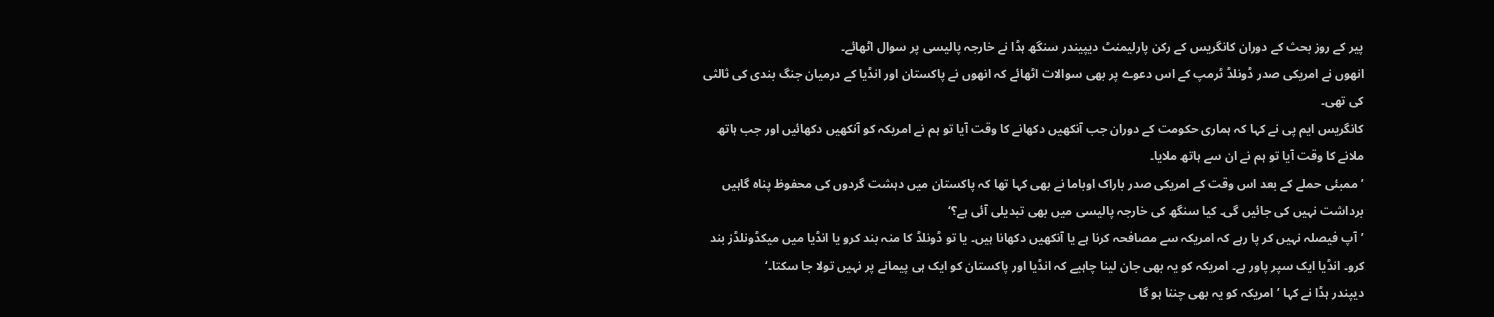پیر کے روز بحث کے دوران کانگریس کے رکن پارلیمنٹ دیپیندر سنگھ ہڈا نے خارجہ پالیسی پر سوال اٹھائے۔
انھوں نے امریکی صدر ڈونلڈ ٹرمپ کے اس دعوے پر بھی سوالات اٹھائے کہ انھوں نے پاکستان اور انڈیا کے درمیان جنگ بندی کی ثالثی کی تھی۔
کانگریس ایم پی نے کہا کہ ہماری حکومت کے دوران جب آنکھیں دکھانے کا وقت آیا تو ہم نے امریکہ کو آنکھیں دکھائیں اور جب ہاتھ ملانے کا وقت آیا تو ہم نے ان سے ہاتھ ملایا۔
’ممبئی حملے کے بعد اس وقت کے امریکی صدر باراک اوباما نے بھی کہا تھا کہ پاکستان میں دہشت گردوں کی محفوظ پناہ گاہیں برداشت نہیں کی جائیں گی۔ کیا سنگھ کی خارجہ پالیسی میں بھی تبدیلی آئی ہے؟‘
’آپ فیصلہ نہیں کر پا رہے کہ امریکہ سے مصافحہ کرنا ہے یا آنکھیں دکھانا ہیں۔ یا تو ڈونلڈ کا منہ بند کرو یا انڈیا میں میکڈونلڈز بند کرو۔ انڈیا ایک سپر پاور ہے۔ امریکہ کو یہ بھی جان لینا چاہیے کہ انڈیا اور پاکستان کو ایک ہی پیمانے پر نہیں تولا جا سکتا۔‘
دیپندر ہڈا نے کہا ’امریکہ کو یہ بھی چننا ہو گا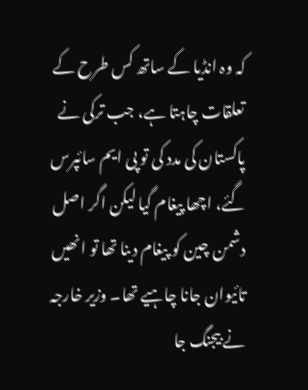کہ وہ انڈیا کے ساتھ کس طرح کے تعلقات چاہتا ہے، جب ترکی نے پاکستان کی مدد کی تو پی ایم سائپرس گئے، اچھا پیغام گیا لیکن اگر اصل دشمن چین کو پیغام دینا تھا تو انھیں تائیوان جانا چاہیے تھا۔ وزیر خارجہ نے بیجنگ جا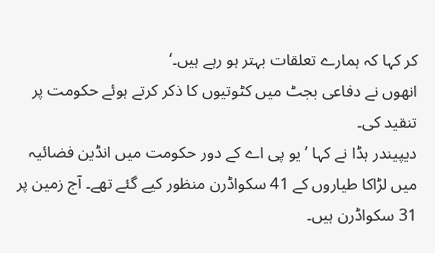کر کہا کہ ہمارے تعلقات بہتر ہو رہے ہیں۔‘
انھوں نے دفاعی بجٹ میں کٹوتیوں کا ذکر کرتے ہوئے حکومت پر تنقید کی۔
دیپیندر ہڈا نے کہا ’یو پی اے کے دور حکومت میں انڈین فضائیہ میں لڑاکا طیاروں کے 41 سکواڈرن منظور کیے گئے تھے۔ آج زمین پر 31 سکواڈرن ہیں۔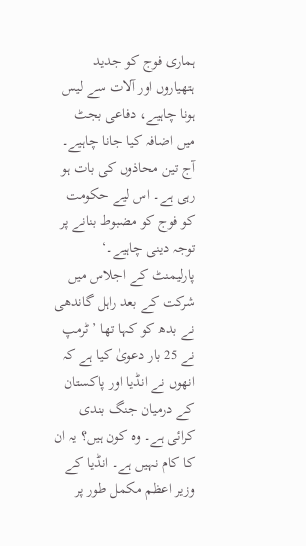ہماری فوج کو جدید ہتھیاروں اور آلات سے لیس ہونا چاہیے، دفاعی بجٹ میں اضافہ کیا جانا چاہیے۔ آج تین محاذوں کی بات ہو رہی ہے۔ اس لیے حکومت کو فوج کو مضبوط بنانے پر توجہ دینی چاہیے۔‘
پارلیمنٹ کے اجلاس میں شرکت کے بعد راہل گاندھی نے بدھ کو کہا تھا ’ٹرمپ نے 25 بار دعویٰ کیا ہے کہ انھوں نے انڈیا اور پاکستان کے درمیان جنگ بندی کرائی ہے۔ وہ کون ہیں؟ یہ ان کا کام نہیں ہے۔ انڈیا کے وزیر اعظم مکمل طور پر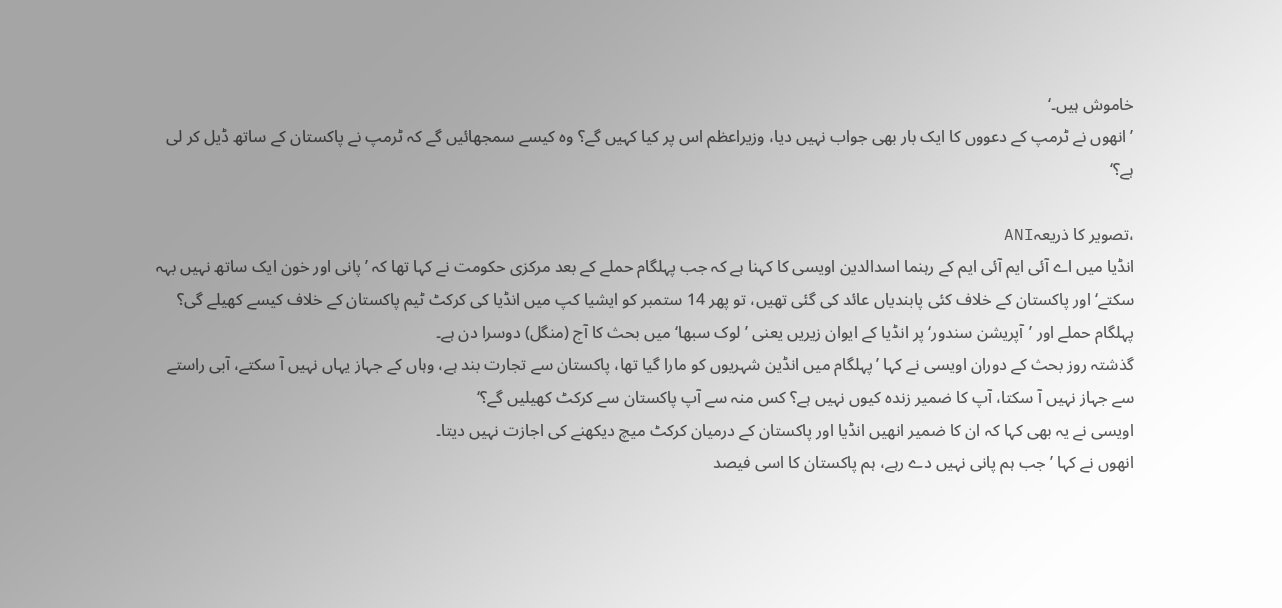خاموش ہیں۔‘
’انھوں نے ٹرمپ کے دعووں کا ایک بار بھی جواب نہیں دیا، وزیراعظم اس پر کیا کہیں گے؟ وہ کیسے سمجھائیں گے کہ ٹرمپ نے پاکستان کے ساتھ ڈیل کر لی ہے؟‘

،تصویر کا ذریعہANI
انڈیا میں اے آئی ایم آئی ایم کے رہنما اسدالدین اویسی کا کہنا ہے کہ جب پہلگام حملے کے بعد مرکزی حکومت نے کہا تھا کہ ’پانی اور خون ایک ساتھ نہیں بہہ سکتے‘ اور پاکستان کے خلاف کئی پابندیاں عائد کی گئی تھیں، تو پھر 14 ستمبر کو ایشیا کپ میں انڈیا کی کرکٹ ٹیم پاکستان کے خلاف کیسے کھیلے گی؟
پہلگام حملے اور ’آپریشن سندور‘ پر انڈیا کے ایوان زیریں یعنی ’لوک سبھا‘ میں بحث کا آج (منگل) دوسرا دن ہے۔
گذشتہ روز بحث کے دوران اویسی نے کہا ’پہلگام میں انڈین شہریوں کو مارا گیا تھا، پاکستان سے تجارت بند ہے، وہاں کے جہاز یہاں نہیں آ سکتے، آبی راستے سے جہاز نہیں آ سکتا، آپ کا ضمیر زندہ کیوں نہیں ہے؟ کس منہ سے آپ پاکستان سے کرکٹ کھیلیں گے؟‘
اویسی نے یہ بھی کہا کہ ان کا ضمیر انھیں انڈیا اور پاکستان کے درمیان کرکٹ میچ دیکھنے کی اجازت نہیں دیتا۔
انھوں نے کہا ’جب ہم پانی نہیں دے رہے، ہم پاکستان کا اسی فیصد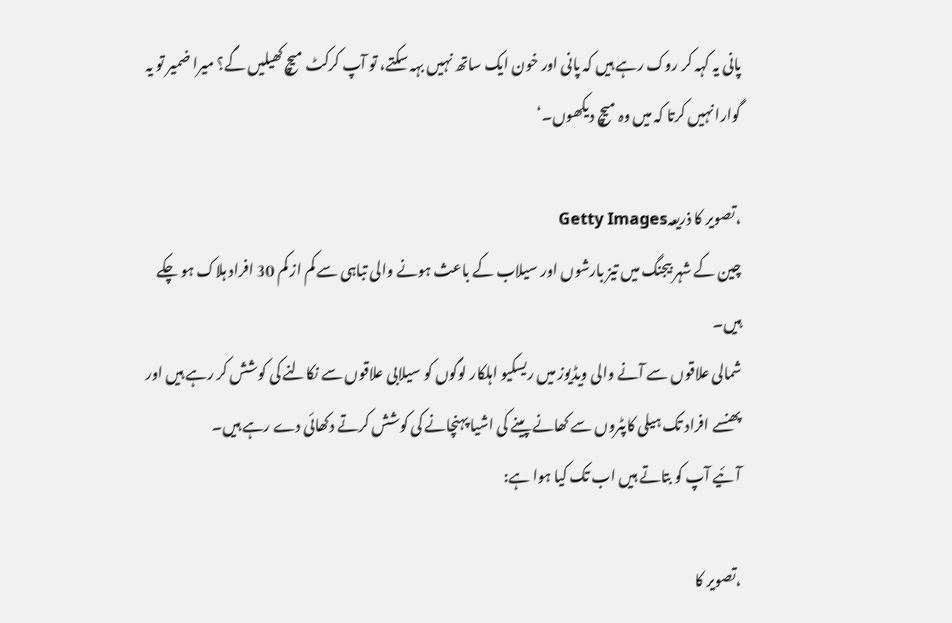پانی یہ کہہ کر روک رہے ہیں کہ پانی اور خون ایک ساتھ نہیں بہہ سکتے، تو آپ کرکٹ میچ کھیلیں گے؟ میرا ضمیر تو یہ گوارا نہیں کرتا کہ میں وہ میچ دیکھوں۔‘

،تصویر کا ذریعہGetty Images
چین کے شہر بیجنگ میں تیز بارشوں اور سیلاب کے باعث ہونے والی تباہی سے کم از کم 30 افراد ہلاک ہو چکے ہیں۔
شمالی علاقوں سے آنے والی ویڈیوز میں ریسکیو اہلکار لوگوں کو سیلابی علاقوں سے نکالنے کی کوشش کر رہے ہیں اور پھنسے افراد تک ہیلی کاپٹروں سے کھانے پینے کی اشیا پہنچانے کی کوشش کرتے دکھائی دے رہے ہیں۔
آئیے آپ کو بتاتے ہیں اب تک کیا ہوا ہے:

،تصویر کا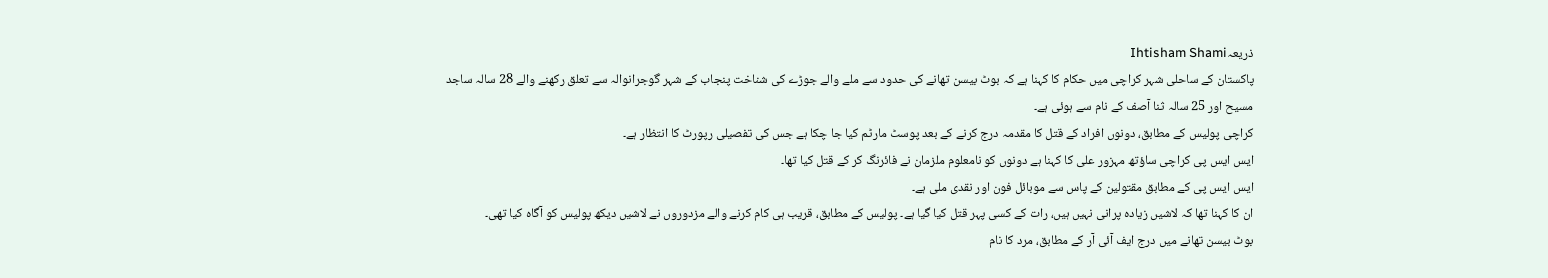ذریعہIhtisham Shami
پاکستان کے ساحلی شہر کراچی میں حکام کا کہنا ہے کہ بوٹ بیسن تھانے کی حدود سے ملے والے جوڑے کی شناخت پنجاب کے شہر گوجرانوالہ سے تعلق رکھنے والے 28 سالہ ساجد مسیح اور 25 سالہ ثنا آصف کے نام سے ہوئی ہے۔
کراچی پولیس کے مطابق، دونوں افراد کے قتل کا مقدمہ درج کرنے کے بعد پوسٹ مارٹم کیا جا چکا ہے جس کی تفصیلی رپورٹ کا انتظار ہے۔
ایس ایس پی کراچی ساؤتھ مہزور علی کا کہنا ہے دونوں کو نامعلوم ملزمان نے فائرنگ کر کے قتل کیا تھا۔
ایس ایس پی کے مطابق مقتولین کے پاس سے موبائل فون اور نقدی ملی ہے۔
ان کا کہنا تھا کہ لاشیں زیادہ پرانی نہیں ہیں، رات کے کسی پہر قتل کیا گیا ہے۔ پولیس کے مطابق، قریب ہی کام کرنے والے مزدوروں نے لاشیں دیکھ پولیس کو آگاہ کیا تھی۔
بوٹ بیسن تھانے میں درج ایف آئی آر کے مطابق، مرد کا نام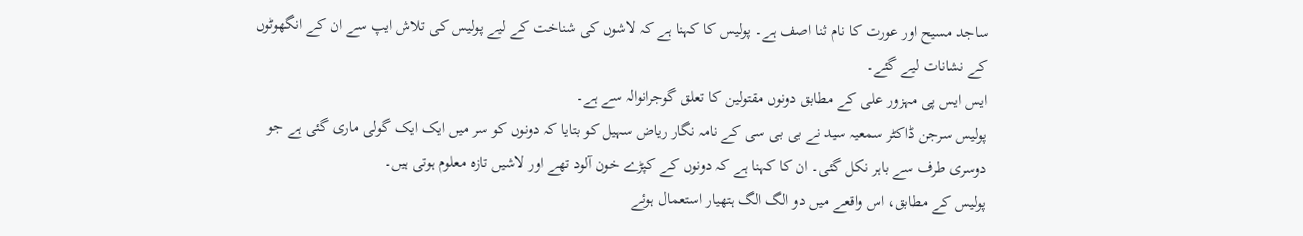ساجد مسیح اور عورت کا نام ثنا اصف ہے۔ پولیس کا کہنا ہے کہ لاشوں کی شناخت کے لیے پولیس کی تلاش ایپ سے ان کے انگھوٹوں کے نشانات لیے گئے۔
ایس ایس پی مہزور علی کے مطابق دونوں مقتولین کا تعلق گوجرانوالہ سے ہے۔
پولیس سرجن ڈاکٹر سمعیہ سید نے بی بی سی کے نامہ نگار ریاض سہیل کو بتایا کہ دونوں کو سر میں ایک ایک گولی ماری گئی ہے جو دوسری طرف سے باہر نکل گئی۔ ان کا کہنا ہے کہ دونوں کے کپڑے خون آلود تھے اور لاشیں تازہ معلوم ہوتی ہیں۔
پولیس کے مطابق، اس واقعے میں دو الگ الگ ہتھیار استعمال ہوئے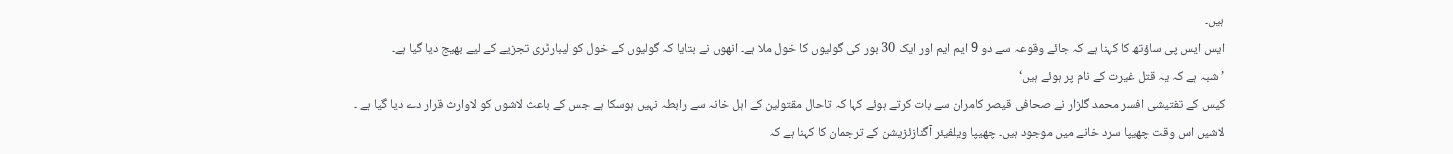ہیں۔
ایس ایس پی ساؤتھ کا کہنا ہے کہ جائے وقوعہ سے دو 9 ایم ایم اور ایک 30 بور کی گولیوں کا خول ملا ہے۔ انھوں نے بتایا کہ گولیوں کے خول کو لیبارٹری تجزیے کے لیے بھیج دیا گیا ہے۔
’شبہ ہے کہ یہ قتل غیرت کے نام پر ہوئے ہیں‘
کیس کے تفتیشی افسر محمد گلزار نے صحافی قیصر کامران سے بات کرتے ہوئے کہا کہ تاحال مقتولین کے اہل خانہ سے رابطہ نہیں ہوسکا ہے جس کے باعث لاشوں کو لاوارث قرار دے دیا گیا ہے ۔
لاشیں اس وقت چھیپا سرد خانے میں موجود ہیں۔ چھیپا ویلفیئر آگنازئزیشن کے ترجمان کا کہنا ہے کہ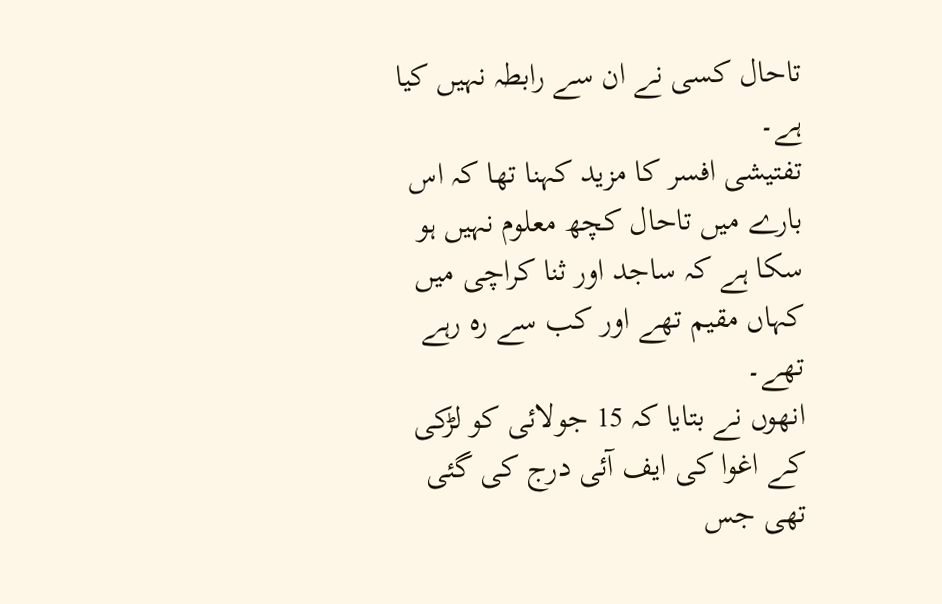تاحال کسی نے ان سے رابطہ نہیں کیا ہے۔
تفتیشی افسر کا مزید کہنا تھا کہ اس بارے میں تاحال کچھ معلوم نہیں ہو سکا ہے کہ ساجد اور ثنا کراچی میں کہاں مقیم تھے اور کب سے رہ رہے تھے۔
انھوں نے بتایا کہ 15 جولائی کو لڑکی کے اغوا کی ایف آئی درج کی گئی تھی جس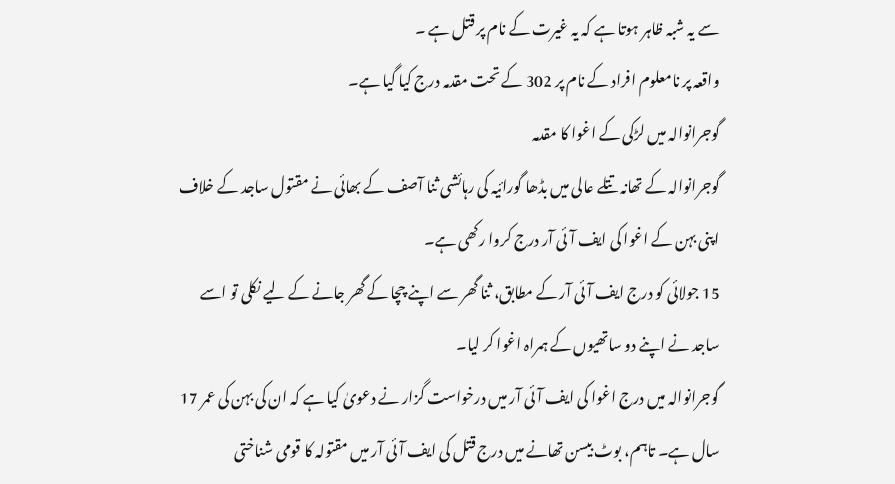سے یہ شبہ ظاہر ہوتا ہے کہ یہ غیرت کے نام پر قتل ہے ۔
واقعہ پر نامعلوم افراد کے نام پر 302 کے تحت مقدمہ درج کیا گیا ہے۔
گوجرانوالہ میں لڑکی کے اغوا کا مقدمہ
گوجرانوالہ کے تھانہ تتلے عالی میں بڈھا گورائیہ کی رہائشی ثنا آصف کے بھائی نے مقتول ساجد کے خلاف اپنی بہن کے اغوا کی ایف آئی آر درج کروا رکھی ہے۔
15 جولائی کو درج ایف آئی آر کے مطابق، ثنا گھر سے اپنے چچا کے گھر جانے کے لیے نکلی تو اسے ساجد نے اپنے دو ساتھیوں کے ہمراہ اغوا کر لیا۔
گوجرانوالہ میں درج اغوا کی ایف آئی آر میں درخواست گزار نے دعویٰ کیا ہے کہ ان کی بہن کی عمر 17 سال ہے۔ تاہم، بوٹ بیسن تھانے میں درج قتل کی ایف آئی آر میں مقتولہ کا قومی شناختی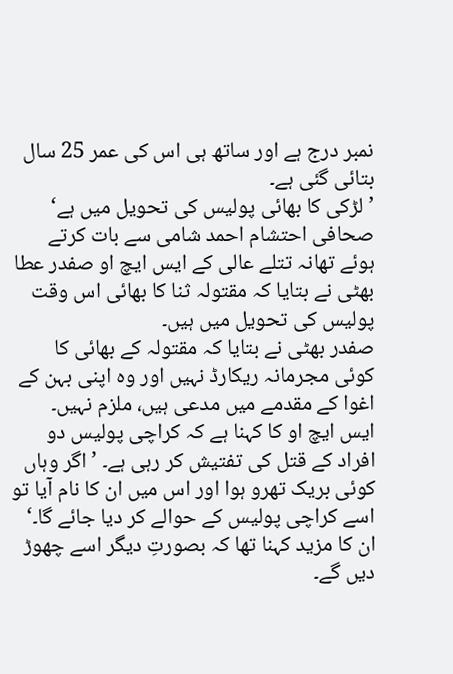نمبر درج ہے اور ساتھ ہی اس کی عمر 25 سال بتائی گئی ہے۔
’لڑکی کا بھائی پولیس کی تحویل میں ہے‘
صحافی احتشام احمد شامی سے بات کرتے ہوئے تھانہ تتلے عالی کے ایس ایچ او صفدر عطا بھٹی نے بتایا کہ مقتولہ ثنا کا بھائی اس وقت پولیس کی تحویل میں ہیں۔
صفدر بھٹی نے بتایا کہ مقتولہ کے بھائی کا کوئی مجرمانہ ریکارڈ نہیں اور وہ اپنی بہن کے اغوا کے مقدمے میں مدعی ہیں، ملزم نہیں۔
ایس ایچ او کا کہنا ہے کہ کراچی پولیس دو افراد کے قتل کی تفتیش کر رہی ہے۔ ’اگر وہاں کوئی بریک تھرو ہوا اور اس میں ان کا نام آیا تو اسے کراچی پولیس کے حوالے کر دیا جائے گا۔‘
ان کا مزید کہنا تھا کہ بصورتِ دیگر اسے چھوڑ دیں گے۔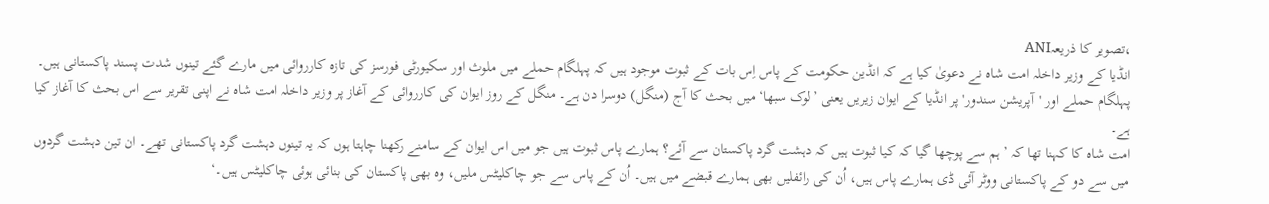،تصویر کا ذریعہANI
انڈیا کے وزیر داخلہ امت شاہ نے دعویٰ کیا ہے کہ انڈین حکومت کے پاس اِس بات کے ثبوت موجود ہیں کہ پہلگام حملے میں ملوث اور سکیورٹی فورسز کی تازہ کارروائی میں مارے گئے تینوں شدت پسند پاکستانی ہیں۔
پہلگام حملے اور 'آپریشن سندور' پر انڈیا کے ایوان زیریں یعنی ’لوک سبھا‘ میں بحث کا آج (منگل) دوسرا دن ہے۔ منگل کے روز ایوان کی کارروائی کے آغاز پر وزیر داخلہ امت شاہ نے اپنی تقریر سے اس بحث کا آغاز کیا ہے۔
امت شاہ کا کہنا تھا کہ ’ہم سے پوچھا گیا کہ کیا ثبوت ہیں کہ دہشت گرد پاکستان سے آئے؟ ہمارے پاس ثبوت ہیں جو میں اس ایوان کے سامنے رکھنا چاہتا ہوں کہ یہ تینوں دہشت گرد پاکستانی تھے۔ ان تین دہشت گردوں میں سے دو کے پاکستانی ووٹر آئی ڈی ہمارے پاس ہیں، اُن کی رائفلیں بھی ہمارے قبضے میں ہیں۔ اُن کے پاس سے جو چاکلیٹس ملیں، وہ بھی پاکستان کی بنائی ہوئی چاکلیٹس ہیں۔‘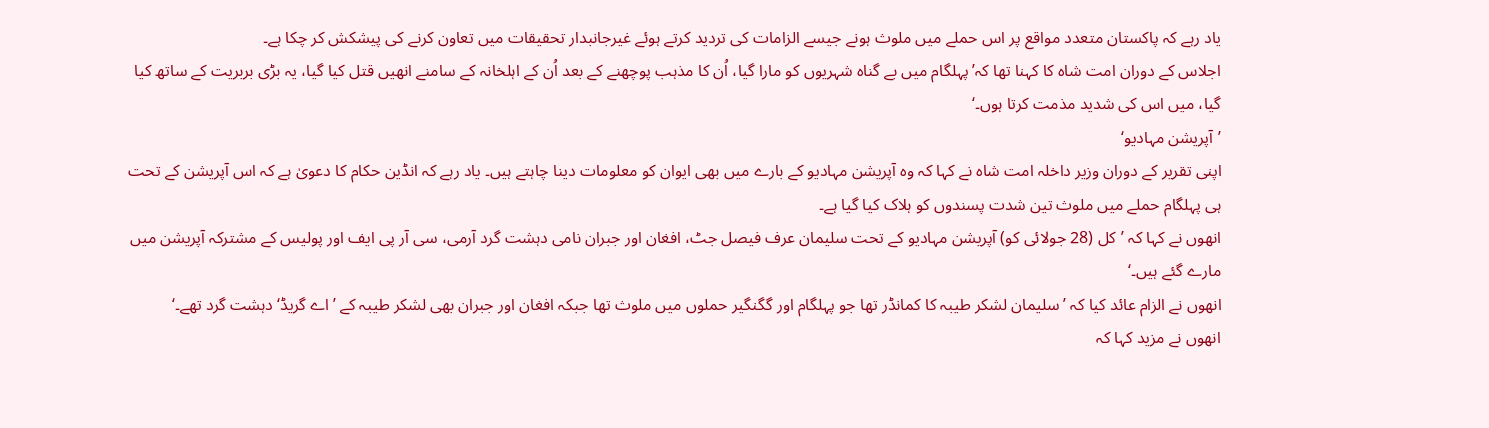یاد رہے کہ پاکستان متعدد مواقع پر اس حملے میں ملوث ہونے جیسے الزامات کی تردید کرتے ہوئے غیرجانبدار تحقیقات میں تعاون کرنے کی پیشکش کر چکا ہے۔
اجلاس کے دوران امت شاہ کا کہنا تھا کہ’پہلگام میں بے گناہ شہریوں کو مارا گیا، اُن کا مذہب پوچھنے کے بعد اُن کے اہلخانہ کے سامنے انھیں قتل کیا گیا، یہ بڑی بربریت کے ساتھ کیا گیا، میں اس کی شدید مذمت کرتا ہوں۔‘
’آپریشن مہادیو‘
اپنی تقریر کے دوران وزیر داخلہ امت شاہ نے کہا کہ وہ آپریشن مہادیو کے بارے میں بھی ایوان کو معلومات دینا چاہتے ہیں۔ یاد رہے کہ انڈین حکام کا دعویٰ ہے کہ اس آپریشن کے تحت ہی پہلگام حملے میں ملوث تین شدت پسندوں کو ہلاک کیا گیا ہے۔
انھوں نے کہا کہ ’کل (28 جولائی کو) آپریشن مہادیو کے تحت سلیمان عرف فیصل جٹ، افغان اور جبران نامی دہشت گرد آرمی، سی آر پی ایف اور پولیس کے مشترکہ آپریشن میں مارے گئے ہیں۔‘
انھوں نے الزام عائد کیا کہ ’سلیمان لشکر طیبہ کا کمانڈر تھا جو پہلگام اور گگنگیر حملوں میں ملوث تھا جبکہ افغان اور جبران بھی لشکر طیبہ کے ’اے گریڈ‘ دہشت گرد تھے۔‘
انھوں نے مزید کہا کہ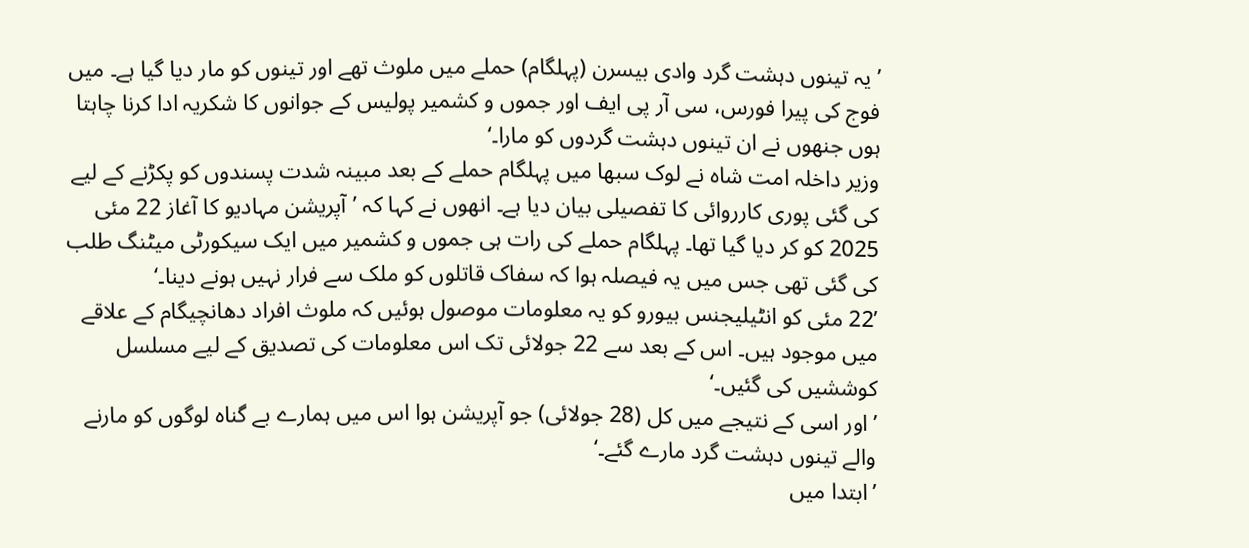’یہ تینوں دہشت گرد وادی بیسرن (پہلگام) حملے میں ملوث تھے اور تینوں کو مار دیا گیا ہے۔ میں فوج کی پیرا فورس، سی آر پی ایف اور جموں و کشمیر پولیس کے جوانوں کا شکریہ ادا کرنا چاہتا ہوں جنھوں نے ان تینوں دہشت گردوں کو مارا۔‘
وزیر داخلہ امت شاہ نے لوک سبھا میں پہلگام حملے کے بعد مبینہ شدت پسندوں کو پکڑنے کے لیے کی گئی پوری کارروائی کا تفصیلی بیان دیا ہے۔ انھوں نے کہا کہ ’آپریشن مہادیو کا آغاز 22 مئی 2025 کو کر دیا گیا تھا۔ پہلگام حملے کی رات ہی جموں و کشمیر میں ایک سیکورٹی میٹنگ طلب کی گئی تھی جس میں یہ فیصلہ ہوا کہ سفاک قاتلوں کو ملک سے فرار نہیں ہونے دینا۔‘
’22 مئی کو انٹیلیجنس بیورو کو یہ معلومات موصول ہوئیں کہ ملوث افراد دھانچیگام کے علاقے میں موجود ہیں۔ اس کے بعد سے 22 جولائی تک اس معلومات کی تصدیق کے لیے مسلسل کوششیں کی گئیں۔‘
’اور اسی کے نتیجے میں کل (28 جولائی) جو آپریشن ہوا اس میں ہمارے بے گناہ لوگوں کو مارنے والے تینوں دہشت گرد مارے گئے۔‘
’ابتدا میں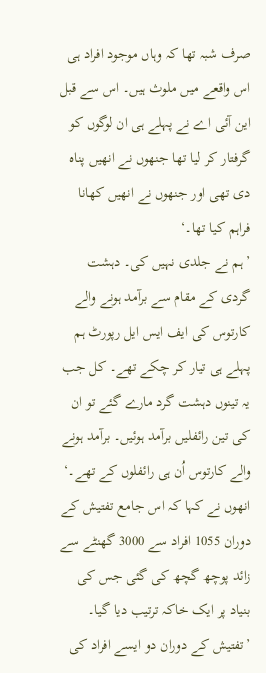صرف شبہ تھا کہ وہاں موجود افراد ہی اس واقعے میں ملوث ہیں۔ اس سے قبل این آئی اے نے پہلے ہی ان لوگوں کو گرفتار کر لیا تھا جنھوں نے انھیں پناہ دی تھی اور جنھوں نے انھیں کھانا فراہم کیا تھا۔‘
’ہم نے جلدی نہیں کی۔ دہشت گردی کے مقام سے برآمد ہونے والے کارتوس کی ایف ایس ایل رپورٹ ہم پہلے ہی تیار کر چکے تھے۔ کل جب یہ تینوں دہشت گرد مارے گئے تو ان کی تین رائفلیں برآمد ہوئیں۔ برآمد ہونے والے کارتوس اُن ہی رائفلوں کے تھے۔‘
انھوں نے کہا کہ اس جامع تفتیش کے دوران 1055 افراد سے 3000 گھنٹے سے زائد پوچھ گچھ کی گئی جس کی بنیاد پر ایک خاکہ ترتیب دیا گیا۔
’تفتیش کے دوران دو ایسے افراد کی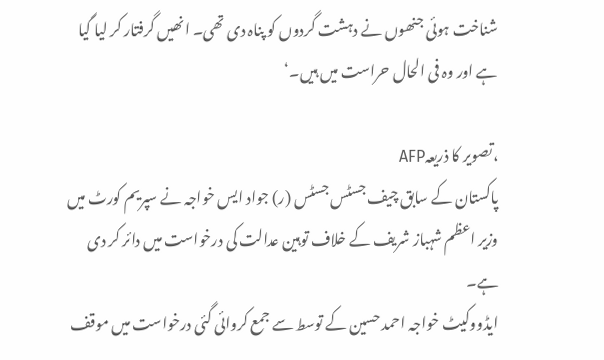شناخت ہوئی جنھوں نے دہشت گردوں کو پناہ دی تھی۔ انھیں گرفتار کر لیا گیا ہے اور وہ فی الحال حراست میں ہیں۔‘

،تصویر کا ذریعہAFP
پاکستان کے سابق چیف جسٹس جسٹس (ر) جواد ایس خواجہ نے سپریم کورٹ میں وزیر اعظم شہباز شریف کے خلاف توہین عدالت کی درخواست میں دائر کر دی ہے۔
ایڈووکیٹ خواجہ احمد حسین کے توسط سے جمع کروائی گئی درخواست میں موقف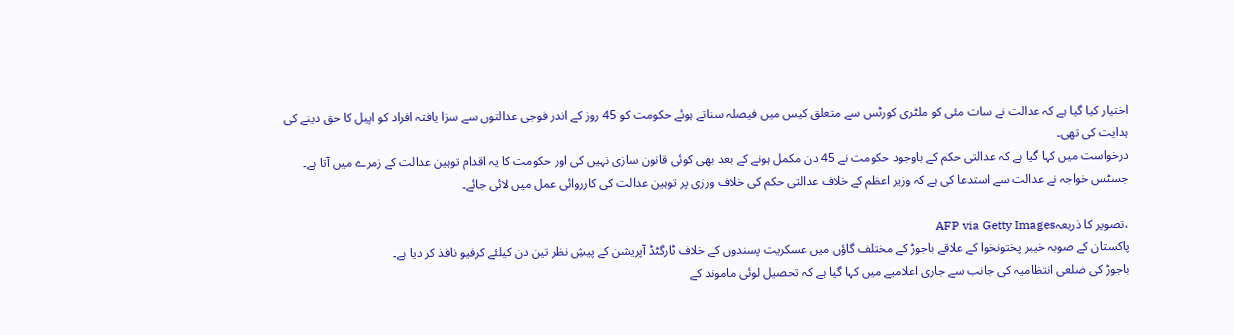اختیار کیا گیا ہے کہ عدالت نے سات مئی کو ملٹری کورٹس سے متعلق کیس میں فیصلہ سناتے ہوئے حکومت کو 45 روز کے اندر فوجی عدالتوں سے سزا یافتہ افراد کو اپیل کا حق دینے کی ہدایت کی تھی۔
درخواست میں کہا گیا ہے کہ عدالتی حکم کے باوجود حکومت نے 45 دن مکمل ہونے کے بعد بھی کوئی قانون سازی نہیں کی اور حکومت کا یہ اقدام توہین عدالت کے زمرے میں آتا ہے۔
جسٹس خواجہ نے عدالت سے استدعا کی ہے کہ وزیر اعظم کے خلاف عدالتی حکم کی خلاف ورزی پر توہین عدالت کی کارروائی عمل میں لائی جائے۔

،تصویر کا ذریعہAFP via Getty Images
پاکستان کے صوبہ خیبر پختونخوا کے علاقے باجوڑ کے مختلف گاؤں میں عسکریت پسندوں کے خلاف ٹارگٹڈ آپریشن کے پیشِ نظر تین دن کیلئے کرفیو نافذ کر دیا ہے۔
باجوڑ کی ضلعی انتظامیہ کی جانب سے جاری اعلامیے میں کہا گیا ہے کہ تحصیل لوئی ماموند کے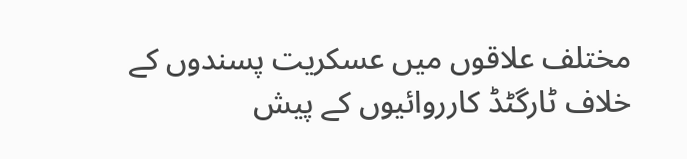مختلف علاقوں میں عسکریت پسندوں کے خلاف ٹارگٹڈ کارروائیوں کے پیش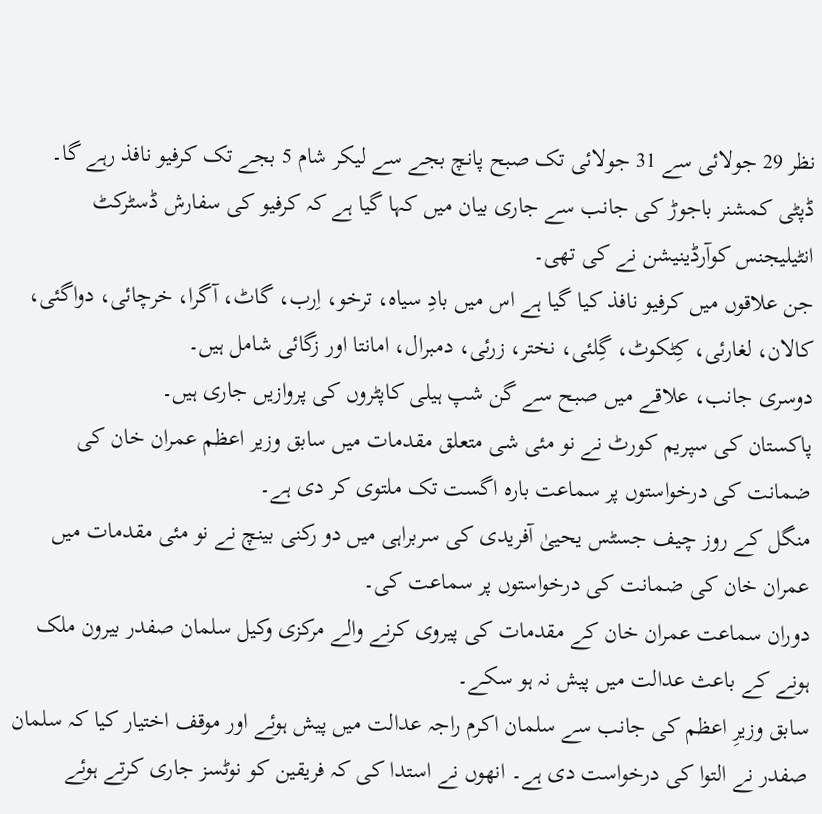نظر 29 جولائی سے 31 جولائی تک صبح پانچ بجے سے لیکر شام 5 بجے تک کرفیو نافذ رہے گا۔
ڈپٹی کمشنر باجوڑ کی جانب سے جاری بیان میں کہا گیا ہے کہ کرفیو کی سفارش ڈسٹرکٹ انٹیلیجنس کوآرڈینیشن نے کی تھی۔
جن علاقوں میں کرفیو نافذ کیا گیا ہے اس میں بادِ سیاہ، ترخو، اِرب، گاٹ، آگرا، خرچائی، دواگئی، کالان، لغارئی، کِٹکوٹ، گِلئی، نختر، زرئی، دمبرال، امانتا اور زگائی شامل ہیں۔
دوسری جانب، علاقے میں صبح سے گن شپ ہیلی کاپٹروں کی پروازیں جاری ہیں۔
پاکستان کی سپریم کورٹ نے نو مئی شی متعلق مقدمات میں سابق وزیر اعظم عمران خان کی ضمانت کی درخواستوں پر سماعت بارہ اگست تک ملتوی کر دی ہے۔
منگل کے روز چیف جسٹس یحییٰ آفریدی کی سربراہی میں دو رکنی بینچ نے نو مئی مقدمات میں عمران خان کی ضمانت کی درخواستوں پر سماعت کی۔
دوران سماعت عمران خان کے مقدمات کی پیروی کرنے والے مرکزی وکیل سلمان صفدر بیرون ملک ہونے کے باعث عدالت میں پیش نہ ہو سکے۔
سابق وزیرِ اعظم کی جانب سے سلمان اکرم راجہ عدالت میں پیش ہوئے اور موقف اختیار کیا کہ سلمان صفدر نے التوا کی درخواست دی ہے۔ انھوں نے استدا کی کہ فریقین کو نوٹسز جاری کرتے ہوئے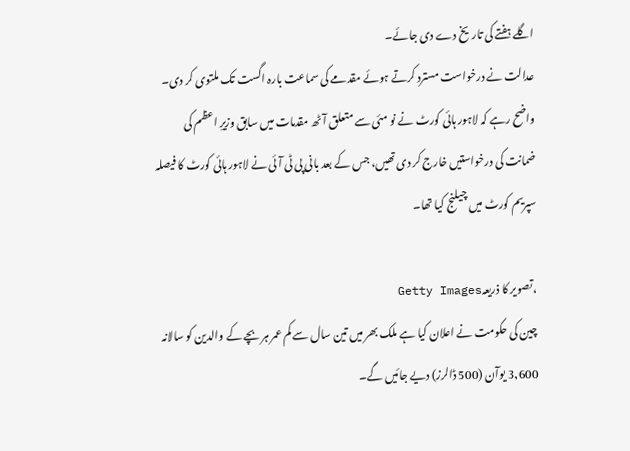اگلے ہفتے کی تاریخ دے دی جائے۔
عدالت نے درخواست مسترد کرتے ہوئے مقدمے کی سماعت بارہ اگست تک ملتوی کر دی۔
واضح رہے کہ لاہور ہائی کورٹ نے نو مئی سے متعلق آٹھ مقدمات میں سابق وزیرِ اعظم کی ضمانت کی درخواستیں خارج کر دی تھیں، جس کے بعد بانی پی ٹی آئی نے لاہور ہائی کورٹ کا فیصلہ سپریم کورٹ میں چیلنج کیا تھا۔

،تصویر کا ذریعہGetty Images
چین کی حکومت نے اعلان کیا ہے ملک بھر میں تین سال سے کم عمر ہر بچے کے والدین کو سالانہ 3,600 یوآن (500 ڈالرز) دیے جائیں گے۔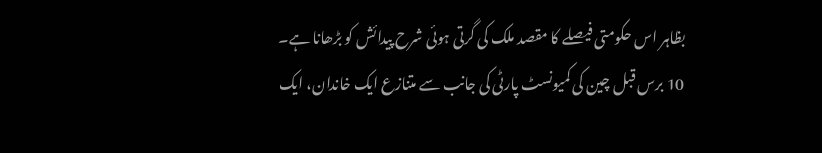بظاہر اس حکومتی فیصلے کا مقصد ملک کی گرتی ہوئی شرح پیدائش کو بڑھانا ہے۔
10 برس قبل چین کی کمیونسٹ پارٹی کی جانب سے متنازع ایک خاندان، ایک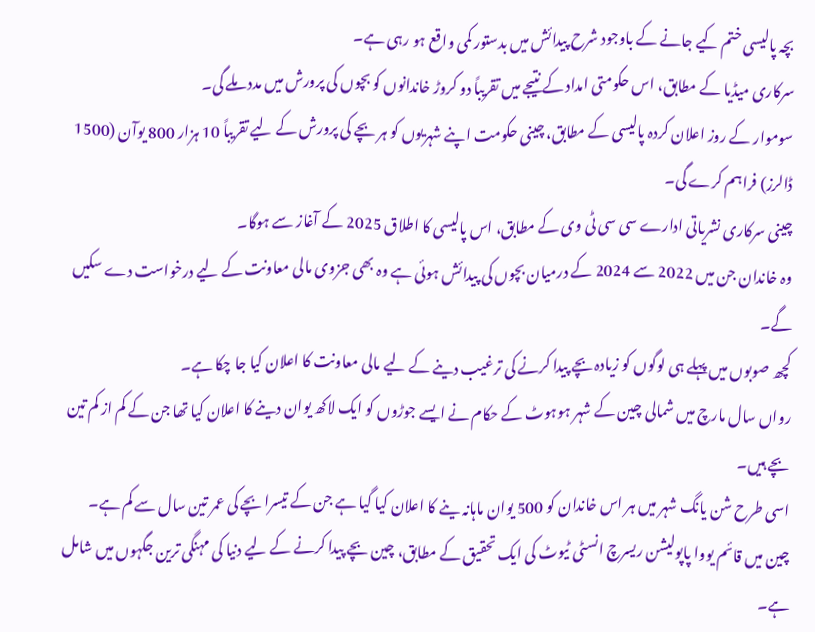بچہ پالیسی ختم کیے جانے کے باوجود شرح پیدائش میں بدستور کمی واقع ہو رہی ہے۔
سرکاری میڈیا کے مطابق، اس حکومتی امداد کے نتیجے میں تقریباً دو کروڑ خاندانوں کو بچوں کی پرورش میں مدد ملے گی۔
سوموار کے روز اعلان کردہ پالیسی کے مطابق، چینی حکومت اپنے شہریوں کو ہر بچے کی پرورش کے لیے تقریباً 10 ہزار 800 یوآن (1500 ڈالرز) فراہم کرے گی۔
چینی سرکاری نشریاتی ادارے سی سی ٹی وی کے مطابق، اس پالیسی کا اطلاق 2025 کے آغاز سے ہوگا۔
وہ خاندان جن میں 2022 سے 2024 کے درمیان بچوں کی پیدائش ہوئی ہے وہ بھی جزوی مالی معاونت کے لیے درخواست دے سکیں گے۔
کچھ صوبوں میں پہلے ہی لوگوں کو زیادہ بچے پیدا کرنے کی ترغیب دینے کے لیے مالی معاونت کا اعلان کیا جا چکا ہے۔
رواں سال مارچ میں شمالی چین کے شہر ہوہوٹ کے حکام نے ایسے جوڑوں کو ایک لاکھ یوان دینے کا اعلان کیا تھا جن کے کم از کم تین بچے ہیں۔
اسی طرح شن یانگ شہر میں ہر اس خاندان کو 500 یوان ماہانہ ینے کا اعلان کیا گیا ہے جن کے تیسرا بچے کی عمر تین سال سے کم ہے۔
چین میں قائم یووا پاپولیشن ریسرچ انسٹی ٹیوٹ کی ایک تحقیق کے مطابق، چین بچے پیدا کرنے کے لیے دنیا کی مہنگی ترین جگہوں میں شامل ہے۔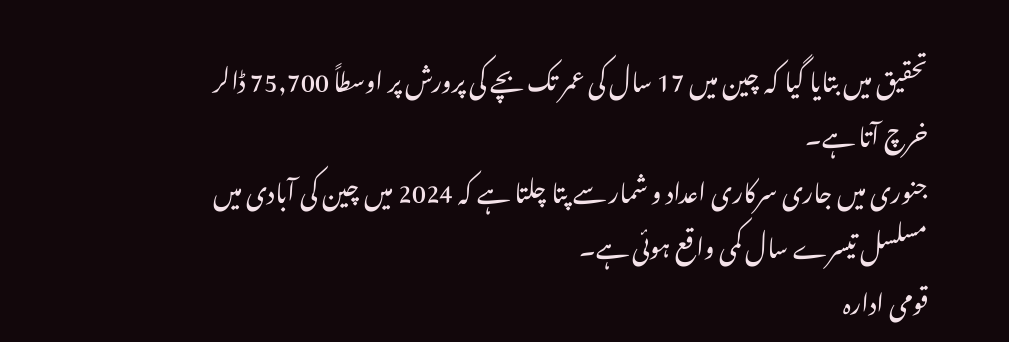تحقیق میں بتایا گیا کہ چین میں 17 سال کی عمر تک بچے کی پرورش پر اوسطاً 75,700 ڈالر خرچ آتا ہے۔
جنوری میں جاری سرکاری اعداد و شمار سے پتا چلتا ہے کہ 2024 میں چین کی آبادی میں مسلسل تیسرے سال کمی واقع ہوئی ہے۔
قومی ادارہ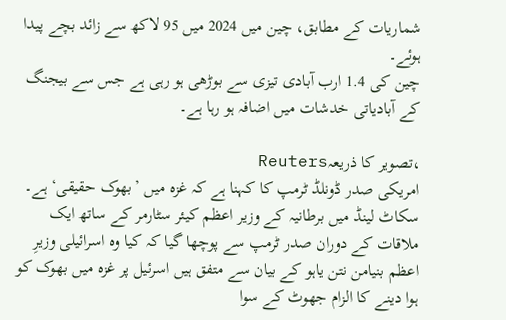شماریات کے مطابق، چین میں 2024 میں 95 لاکھ سے زائد بچے پیدا ہوئے۔
چین کی 1.4 ارب آبادی تیزی سے بوڑھی ہو رہی ہے جس سے بیجنگ کے آبادیاتی خدشات میں اضافہ ہو رہا ہے۔

،تصویر کا ذریعہReuters
امریکی صدر ڈونلڈ ٹرمپ کا کہنا ہے کہ غزہ میں ’بھوک حقیقی‘ ہے۔
سکاٹ لینڈ میں برطانیہ کے وزیر اعظم کیئر سٹارمر کے ساتھ ایک ملاقات کے دوران صدر ٹرمپ سے پوچھا گیا کہ کیا وہ اسرائیلی وزیرِ اعظم بنیامن نتن یاہو کے بیان سے متفق ہیں اسرئیل پر غزہ میں بھوک کو ہوا دینے کا الزام جھوٹ کے سوا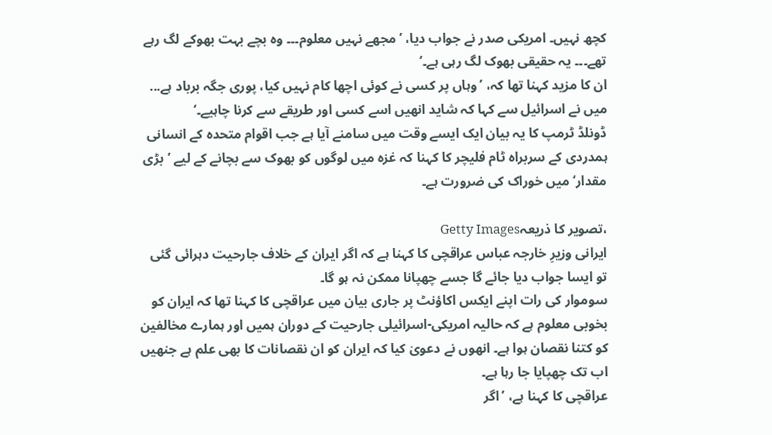کچھ نہیں۔ امریکی صدر نے جواب دیا، ’مجھے نہیں معلوم۔۔۔ وہ بچے بہت بھوکے لگ رہے تھے۔۔۔ یہ حقیقی بھوک لگ رہی ہے۔‘
ان کا مزید کہنا تھا کہ، ’وہاں پر کسی نے کوئی اچھا کام نہیں کیا، پوری جگہ برباد ہے... میں نے اسرائیل سے کہا کہ شاید انھیں اسے کسی اور طریقے سے کرنا چاہیے۔‘
ڈونلڈ ٹرمپ کا یہ بیان ایک ایسے وقت میں سامنے آیا ہے جب اقوام متحدہ کے انسانی ہمدردی کے سربراہ ٹام فلیچر کا کہنا کہ غزہ میں لوگوں کو بھوک سے بچانے کے لیے ’بڑی مقدار‘ میں خوراک کی ضرورت ہے۔

،تصویر کا ذریعہGetty Images
ایرانی وزیرِ خارجہ عباس عراقچی کا کہنا ہے کہ اگر ایران کے خلاف جارحیت دہرائی گئی تو ایسا جواب دیا جائے گا جسے چھپانا ممکن نہ ہو گا۔
سوموار کی رات اپنے ایکس اکاؤنٹ پر جاری بیان میں عراقچی کا کہنا تھا کہ ایران کو بخوبی معلوم ہے کہ حالیہ امریکی-اسرائیلی جارحیت کے دوران ہمیں اور ہمارے مخالفین کو کتنا نقصان ہوا ہے۔ انھوں نے دعویٰ کیا کہ ایران کو ان نقصانات کا بھی علم ہے جنھیں اب تک چھپایا جا رہا ہے۔
عراقچی کا کہنا ہے، ’اگر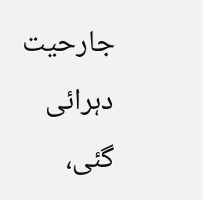جارحیت دہرائی گئی،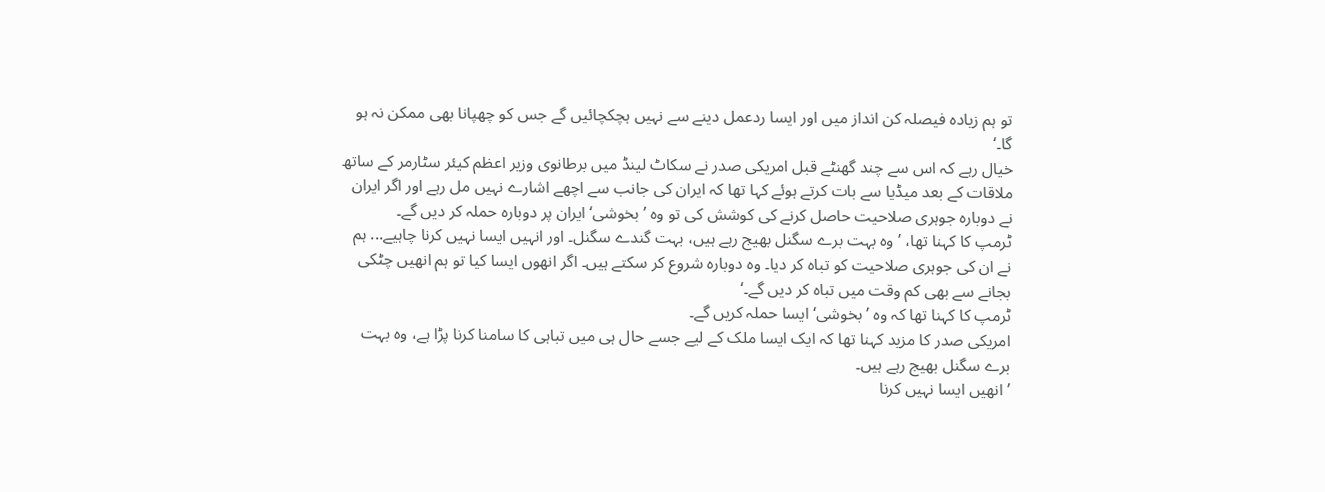تو ہم زیادہ فیصلہ کن انداز میں اور ایسا ردعمل دینے سے نہیں ہچکچائیں گے جس کو چھپانا بھی ممکن نہ ہو گا۔‘
خیال رہے کہ اس سے چند گھنٹے قبل امریکی صدر نے سکاٹ لینڈ میں برطانوی وزیر اعظم کیئر سٹارمر کے ساتھ ملاقات کے بعد میڈیا سے بات کرتے ہوئے کہا تھا کہ ایران کی جانب سے اچھے اشارے نہیں مل رہے اور اگر ایران نے دوبارہ جوہری صلاحیت حاصل کرنے کی کوشش کی تو وہ ’بخوشی‘ ایران پر دوبارہ حملہ کر دیں گے۔
ٹرمپ کا کہنا تھا، ’وہ بہت برے سگنل بھیج رہے ہیں، بہت گندے سگنل۔ اور انہیں ایسا نہیں کرنا چاہیے... ہم نے ان کی جوہری صلاحیت کو تباہ کر دیا۔ وہ دوبارہ شروع کر سکتے ہیں۔ اگر انھوں ایسا کیا تو ہم انھیں چٹکی بجانے سے بھی کم وقت میں تباہ کر دیں گے۔‘
ٹرمپ کا کہنا تھا کہ وہ ’بخوشی‘ ایسا حملہ کریں گے۔
امریکی صدر کا مزید کہنا تھا کہ ایک ایسا ملک کے لیے جسے حال ہی میں تباہی کا سامنا کرنا پڑا ہے، وہ بہت برے سگنل بھیج رہے ہیں۔
’انھیں ایسا نہیں کرنا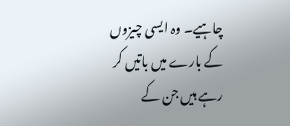چاہیے۔ وہ ایسی چیزوں کے بارے میں باتیں کر رہے ہیں جن کے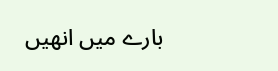بارے میں انھیں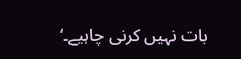بات نہیں کرنی چاہیے۔‘